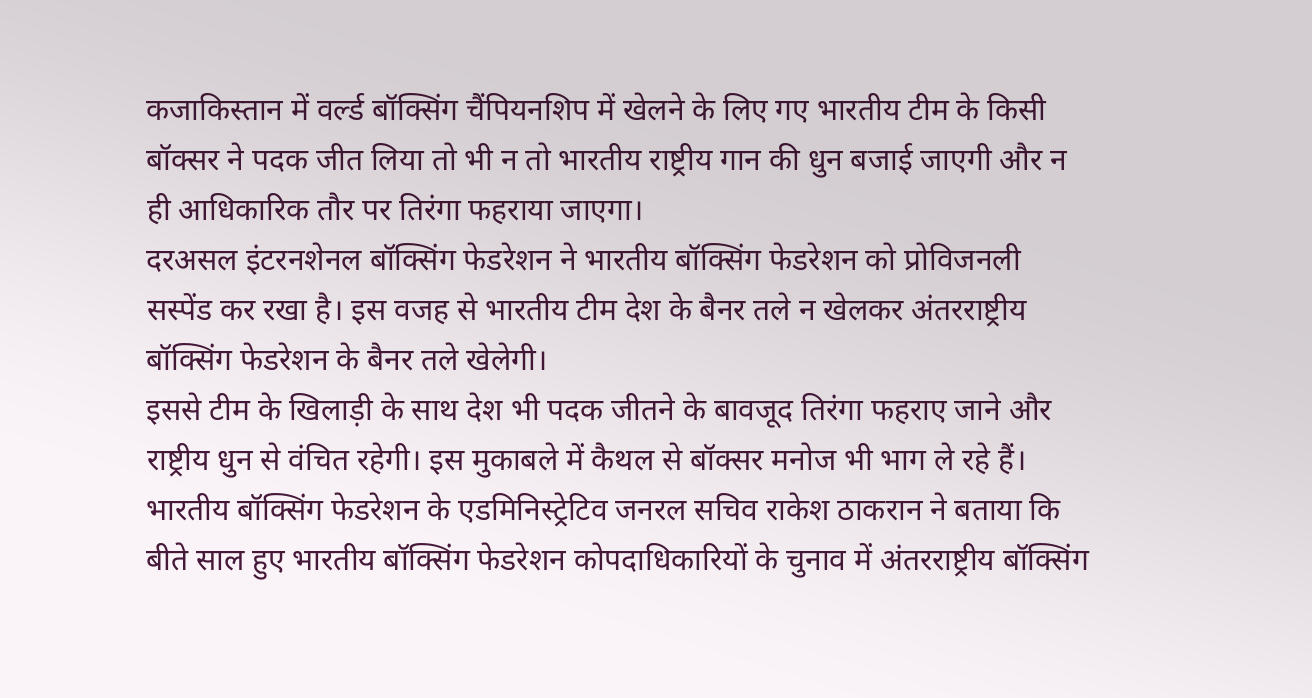कजाकिस्तान में वर्ल्ड बॉक्सिंग चैंपियनशिप में खेलने के लिए गए भारतीय टीम के किसी बॉक्सर ने पदक जीत लिया तो भी न तो भारतीय राष्ट्रीय गान की धुन बजाई जाएगी और न ही आधिकारिक तौर पर तिरंगा फहराया जाएगा।
दरअसल इंटरनशेनल बॉक्सिंग फेडरेशन ने भारतीय बॉक्सिंग फेडरेशन को प्रोविजनली सस्पेंड कर रखा है। इस वजह से भारतीय टीम देश के बैनर तले न खेलकर अंतरराष्ट्रीय बॉक्सिंग फेडरेशन के बैनर तले खेलेगी।
इससे टीम के खिलाड़ी के साथ देश भी पदक जीतने के बावजूद तिरंगा फहराए जाने और राष्ट्रीय धुन से वंचित रहेगी। इस मुकाबले में कैथल से बॉक्सर मनोज भी भाग ले रहे हैं।
भारतीय बॉक्सिंग फेडरेशन के एडमिनिस्ट्रेटिव जनरल सचिव राकेश ठाकरान ने बताया कि बीते साल हुए भारतीय बॉक्सिंग फेडरेशन कोपदाधिकारियों के चुनाव में अंतरराष्ट्रीय बॉक्सिंग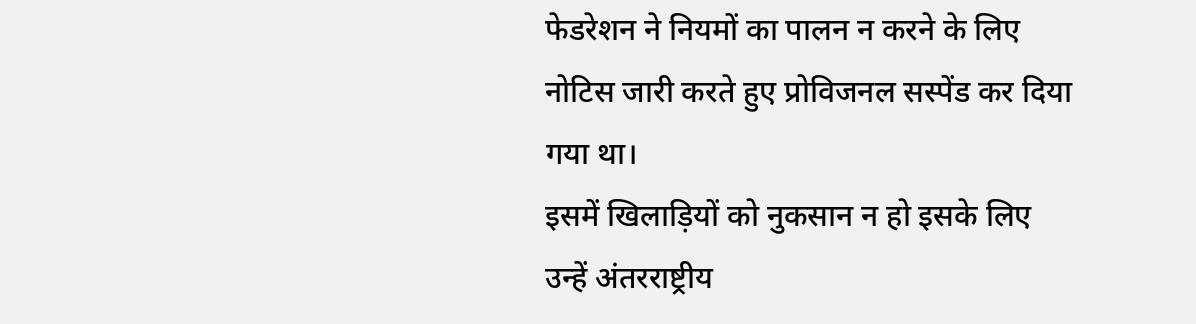फेडरेशन ने नियमों का पालन न करने के लिए नोटिस जारी करते हुए प्रोविजनल सस्पेंड कर दिया गया था।
इसमें खिलाड़ियों को नुकसान न हो इसके लिए उन्हें अंतरराष्ट्रीय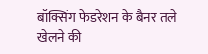बॉक्सिंग फेडरेशन के बैनर तले खेलने की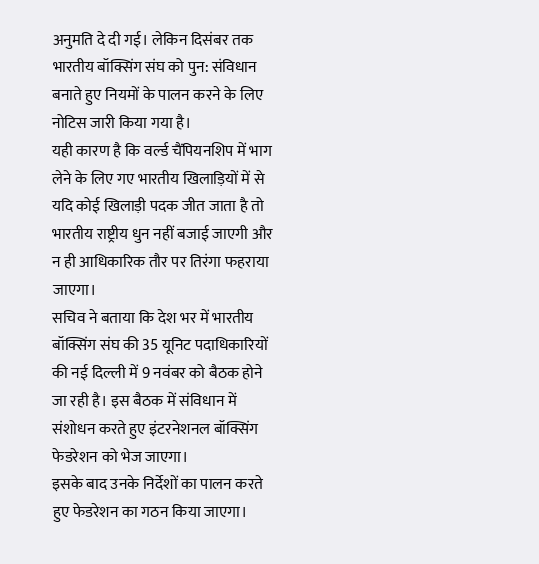अनुमति दे दी गई। लेकिन दिसंबर तक भारतीय बॉक्सिंग संघ को पुन: संविधान बनाते हुए नियमों के पालन करने के लिए नोटिस जारी किया गया है।
यही कारण है कि वर्ल्ड चैंपियनशिप में भाग लेने के लिए गए भारतीय खिलाड़ियों में से यदि कोई खिलाड़ी पदक जीत जाता है तो भारतीय राष्ट्रीय धुन नहीं बजाई जाएगी और न ही आधिकारिक तौर पर तिरंगा फहराया जाएगा।
सचिव ने बताया कि देश भर में भारतीय बॉक्सिंग संघ की 35 यूनिट पदाधिकारियों की नई दिल्ली में 9 नवंबर को बैठक होने जा रही है। इस बैठक में संविधान में संशोधन करते हुए इंटरनेशनल बॉक्सिंग फेडरेशन को भेज जाएगा।
इसके बाद उनके निर्देशों का पालन करते हुए फेडरेशन का गठन किया जाएगा।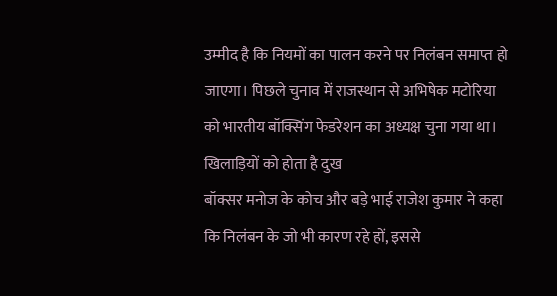उम्मीद है कि नियमों का पालन करने पर निलंबन समाप्त हो जाएगा। पिछले चुनाव में राजस्थान से अभिषेक मटोरिया को भारतीय बॉक्सिंग फेडरेशन का अध्यक्ष चुना गया था।
खिलाड़ियों को होता है दुख
बॉक्सर मनोज के कोच और बड़े भाई राजेश कुमार ने कहा कि निलंबन के जो भी कारण रहे हों, इससे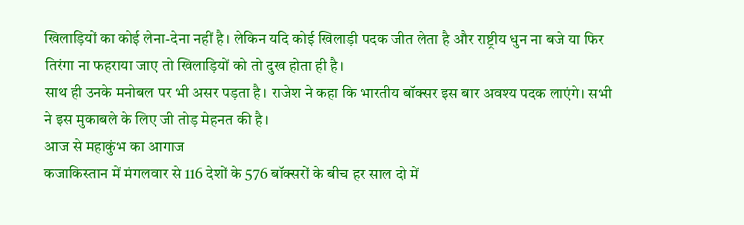खिलाड़ियों का कोई लेना-देना नहीं है। लेकिन यदि कोई खिलाड़ी पदक जीत लेता है और राष्ट्रीय धुन ना बजे या फिर तिरंगा ना फहराया जाए तो खिलाड़ियों को तो दुख होता ही है।
साथ ही उनके मनोबल पर भी असर पड़ता है। राजेश ने कहा कि भारतीय बॉक्सर इस बार अवश्य पदक लाएंगे। सभी ने इस मुकाबले के लिए जी तोड़ मेहनत की है।
आज से महाकुंभ का आगाज
कजाकिस्तान में मंगलवार से 116 देशों के 576 बॉक्सरों के बीच हर साल दो में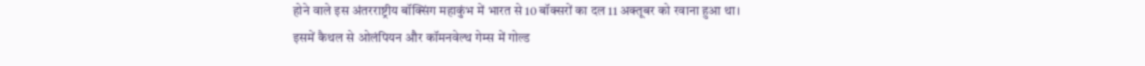होने वाले इस अंतरराष्ट्रीय बॉक्सिंग महाकुंभ में भारत से 10 बॉक्सरों का दल 11 अक्तूबर को रवाना हुआ था।
इसमें कैथल से ओलंपियन और कॉमनवेल्थ गेम्स में गोल्ड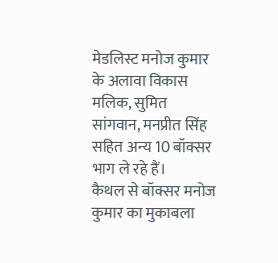मेडलिस्ट मनोज कुमार के अलावा विकास मलिक, सुमित सांगवान, मनप्रीत सिंह सहित अन्य 10 बॉक्सर भाग ले रहे हैं।
कैथल से बॉक्सर मनोज कुमार का मुकाबला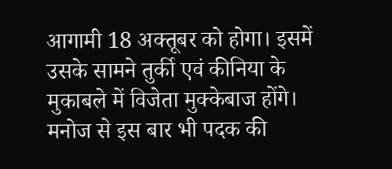आगामी 18 अक्तूबर को होगा। इसमें उसके सामने तुर्की एवं कीनिया के मुकाबले में विजेता मुक्केबाज होंगे। मनोज से इस बार भी पदक की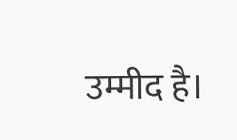उम्मीद है।